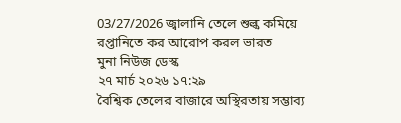03/27/2026 জ্বালানি তেলে শুল্ক কমিয়ে রপ্তানিতে কর আরোপ করল ভারত
মুনা নিউজ ডেস্ক
২৭ মার্চ ২০২৬ ১৭:২৯
বৈশ্বিক তেলের বাজারে অস্থিরতায় সম্ভাব্য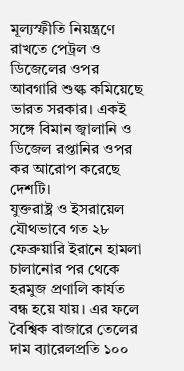মূল্যস্ফীতি নিয়ন্ত্রণে রাখতে পেট্রল ও ডিজেলের ওপর আবগারি শুল্ক কমিয়েছে ভারত সরকার। একই সঙ্গে বিমান জ্বালানি ও ডিজেল রপ্তানির ওপর কর আরোপ করেছে দেশটি।
যুক্তরাষ্ট্র ও ইসরায়েল যৌথভাবে গত ২৮ ফেব্রুয়ারি ইরানে হামলা চালানোর পর থেকে হরমুজ প্রণালি কার্যত বন্ধ হয়ে যায়। এর ফলে বৈশ্বিক বাজারে তেলের দাম ব্যারেলপ্রতি ১০০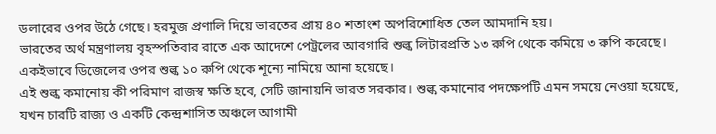ডলারের ওপর উঠে গেছে। হরমুজ প্রণালি দিয়ে ভারতের প্রায় ৪০ শতাংশ অপরিশোধিত তেল আমদানি হয়।
ভারতের অর্থ মন্ত্রণালয় বৃহস্পতিবার রাতে এক আদেশে পেট্রলের আবগারি শুল্ক লিটারপ্রতি ১৩ রুপি থেকে কমিয়ে ৩ রুপি করেছে। একইভাবে ডিজেলের ওপর শুল্ক ১০ রুপি থেকে শূন্যে নামিয়ে আনা হয়েছে।
এই শুল্ক কমানোয় কী পরিমাণ রাজস্ব ক্ষতি হবে, সেটি জানায়নি ভারত সরকার। শুল্ক কমানোর পদক্ষেপটি এমন সময়ে নেওয়া হয়েছে, যখন চারটি রাজ্য ও একটি কেন্দ্রশাসিত অঞ্চলে আগামী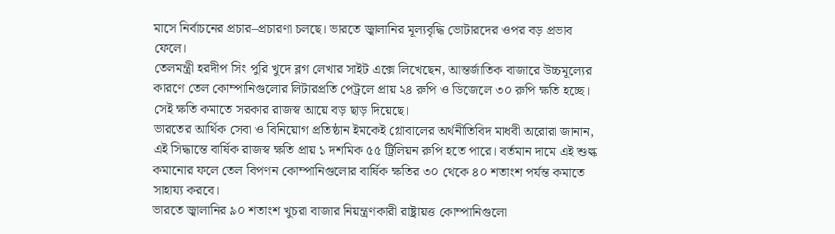মাসে নির্বাচনের প্রচার–প্রচারণা চলছে। ভারতে জ্বালানির মূল্যবৃদ্ধি ভোটারদের ওপর বড় প্রভাব ফেলে।
তেলমন্ত্রী হরদীপ সিং পুরি খুদে ব্লগ লেখার সাইট এক্সে লিখেছেন, আন্তর্জাতিক বাজারে উচ্চমূল্যের কারণে তেল কোম্পানিগুলোর লিটারপ্রতি পেট্রলে প্রায় ২৪ রুপি ও ডিজেলে ৩০ রুপি ক্ষতি হচ্ছে। সেই ক্ষতি কমাতে সরকার রাজস্ব আয়ে বড় ছাড় দিয়েছে।
ভারতের আর্থিক সেবা ও বিনিয়োগ প্রতিষ্ঠান ইমকেই গ্লোবালের অর্থনীতিবিদ মাধবী অরোরা জানান, এই সিদ্ধান্তে বার্ষিক রাজস্ব ক্ষতি প্রায় ১ দশমিক ৫৫ ট্রিলিয়ন রুপি হতে পারে। বর্তমান দামে এই শুল্ক কমানোর ফলে তেল বিপণন কোম্পানিগুলোর বার্ষিক ক্ষতির ৩০ থেকে ৪০ শতাংশ পর্যন্ত কমাতে সাহায্য করবে।
ভারতে জ্বালানির ৯০ শতাংশ খুচরা বাজার নিয়ন্ত্রণকারী রাষ্ট্রায়ত্ত কোম্পানিগুলো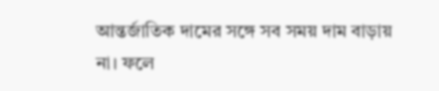আন্তর্জাতিক দামের সঙ্গে সব সময় দাম বাড়ায় না। ফলে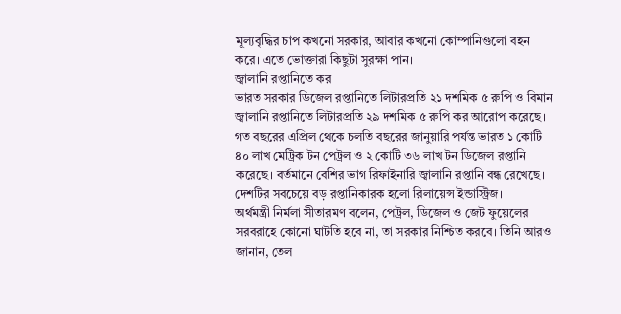মূল্যবৃদ্ধির চাপ কখনো সরকার, আবার কখনো কোম্পানিগুলো বহন করে। এতে ভোক্তারা কিছুটা সুরক্ষা পান।
জ্বালানি রপ্তানিতে কর
ভারত সরকার ডিজেল রপ্তানিতে লিটারপ্রতি ২১ দশমিক ৫ রুপি ও বিমান জ্বালানি রপ্তানিতে লিটারপ্রতি ২৯ দশমিক ৫ রুপি কর আরোপ করেছে।
গত বছরের এপ্রিল থেকে চলতি বছরের জানুয়ারি পর্যন্ত ভারত ১ কোটি ৪০ লাখ মেট্রিক টন পেট্রল ও ২ কোটি ৩৬ লাখ টন ডিজেল রপ্তানি করেছে। বর্তমানে বেশির ভাগ রিফাইনারি জ্বালানি রপ্তানি বন্ধ রেখেছে। দেশটির সবচেয়ে বড় রপ্তানিকারক হলো রিলায়েন্স ইন্ডাস্ট্রিজ।
অর্থমন্ত্রী নির্মলা সীতারমণ বলেন, পেট্রল, ডিজেল ও জেট ফুয়েলের সরবরাহে কোনো ঘাটতি হবে না, তা সরকার নিশ্চিত করবে। তিনি আরও জানান, তেল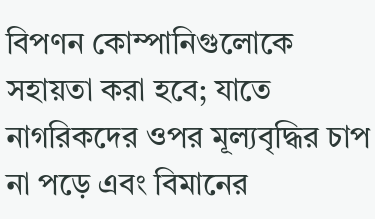বিপণন কোম্পানিগুলোকে সহায়তা করা হবে; যাতে নাগরিকদের ওপর মূল্যবৃদ্ধির চাপ না পড়ে এবং বিমানের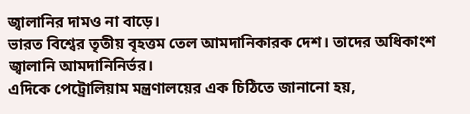জ্বালানির দামও না বাড়ে।
ভারত বিশ্বের তৃতীয় বৃহত্তম তেল আমদানিকারক দেশ। তাদের অধিকাংশ জ্বালানি আমদানিনির্ভর।
এদিকে পেট্রোলিয়াম মন্ত্রণালয়ের এক চিঠিতে জানানো হয়,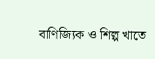বাণিজ্যিক ও শিল্প খাতে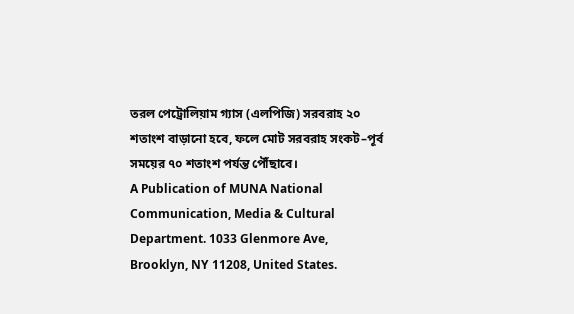তরল পেট্রোলিয়াম গ্যাস (এলপিজি) সরবরাহ ২০ শতাংশ বাড়ানো হবে, ফলে মোট সরবরাহ সংকট–পূর্ব সময়ের ৭০ শতাংশ পর্যন্ত পৌঁছাবে।
A Publication of MUNA National Communication, Media & Cultural Department. 1033 Glenmore Ave, Brooklyn, NY 11208, United States.